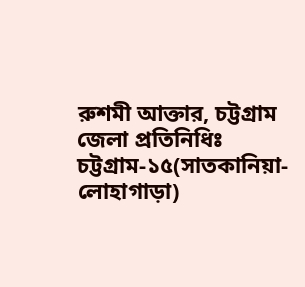রুশমী আক্তার, চট্টগ্রাম জেলা প্রতিনিধিঃ
চট্টগ্রাম-১৫(সাতকানিয়া-লোহাগাড়া)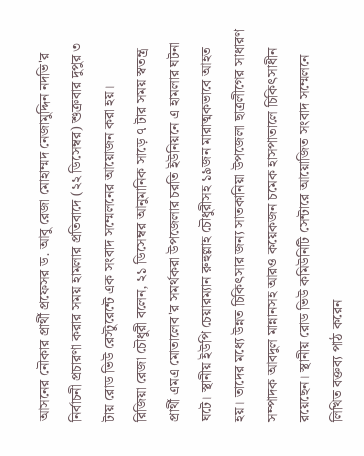আসনের নৌকার প্রার্থী প্রফেসর ড. আবু রেজা মোহাম্মদ নেজামুদ্দিন নদভি'র নির্বাচনী প্রচারণা করার সময় হামলার প্রতিবাদে (২২ ডিসেম্বর) শুক্রবার দুপুর ৩ টায় রোড ভিউ রেস্টুরেন্টে এক সংবাদ সম্মেলনের আয়োজন করা হয়।
রিজিয়া রেজা চৌধুরী বলেন, ২১ ডিসেম্বর আনুমানিক সাড়ে ৭ টার সময় স্বতন্ত্র প্রার্থী এমএ মোতালেব'র সমর্থকরা উপজেলার চরতি ইউনিয়নে এ হামলার ঘটনা ঘটে। স্থানীয় ইউপি চেয়ারম্যান রুহুল্লাহ চৌধুরীসহ ১৯জন মারাত্মকভাবে আহত হয়। তাদের মধ্যে উন্নত চিকিৎসার জন্য সাতকানিয়া উপজেলা ছাত্রলীগের সাধারণ সম্পাদক আবদুল মান্নানসহ আরও কয়েকজন চমেক হাসপাতালে চিকিৎসাধীন রয়েছেন। স্থানীয় রোড ভিউ কমিউনিটি সেন্টারে আয়োজিত সংবাদ সম্মেলনে লিখিত বক্তব্য পাঠ করেন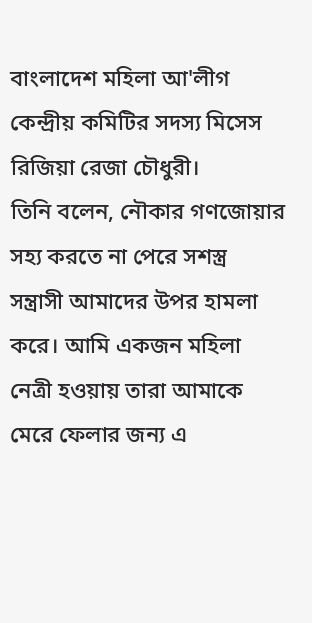বাংলাদেশ মহিলা আ'লীগ কেন্দ্রীয় কমিটির সদস্য মিসেস রিজিয়া রেজা চৌধুরী।
তিনি বলেন, নৌকার গণজোয়ার সহ্য করতে না পেরে সশস্ত্র সন্ত্রাসী আমাদের উপর হামলা করে। আমি একজন মহিলা নেত্রী হওয়ায় তারা আমাকে মেরে ফেলার জন্য এ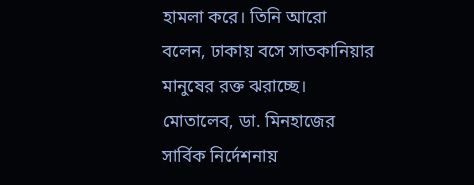হামলা করে। তিনি আরো বলেন, ঢাকায় বসে সাতকানিয়ার মানুষের রক্ত ঝরাচ্ছে। মোতালেব, ডা. মিনহাজের সার্বিক নির্দেশনায়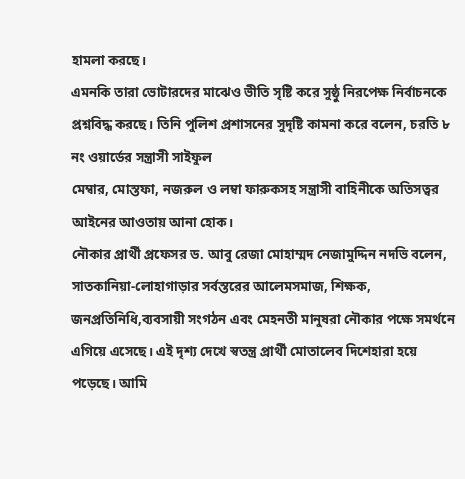হামলা করছে।
এমনকি তারা ভোটারদের মাঝেও ভীতি সৃষ্টি করে সুষ্ঠু নিরপেক্ষ নির্বাচনকে প্রশ্নবিদ্ধ করছে। তিনি পুলিশ প্রশাসনের সুদৃষ্টি কামনা করে বলেন, চরতি ৮ নং ওয়ার্ডের সন্ত্রাসী সাইফুল
মেম্বার, মোস্তফা, নজরুল ও লম্বা ফারুকসহ সন্ত্রাসী বাহিনীকে অতিসত্বর আইনের আওতায় আনা হোক।
নৌকার প্রার্থী প্রফেসর ড. আবু রেজা মোহাম্মদ নেজামুদ্দিন নদভি বলেন, সাতকানিয়া-লোহাগাড়ার সর্বস্তরের আলেমসমাজ, শিক্ষক, জনপ্রতিনিধি,ব্যবসায়ী সংগঠন এবং মেহনতী মানুষরা নৌকার পক্ষে সমর্থনে এগিয়ে এসেছে। এই দৃশ্য দেখে স্বতন্ত্র প্রার্থী মোতালেব দিশেহারা হয়ে পড়েছে। আমি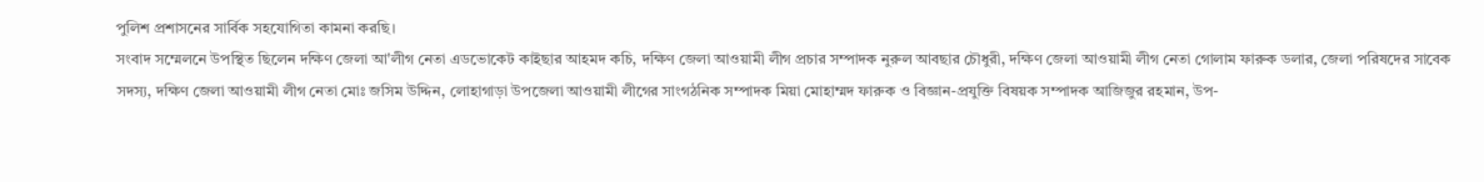পুলিশ প্রশাসনের সার্বিক সহযোগিতা কামনা করছি।
সংবাদ সম্মেলনে উপস্থিত ছিলেন দক্ষিণ জেলা আ'লীগ নেতা এডভোকেট কাইছার আহমদ কচি, দক্ষিণ জেলা আওয়ামী লীগ প্রচার সম্পাদক নুরুল আবছার চৌধুরী, দক্ষিণ জেলা আওয়ামী লীগ নেতা গোলাম ফারুক ডলার, জেলা পরিষদের সাবেক সদস্য, দক্ষিণ জেলা আওয়ামী লীগ নেতা মোঃ জসিম উদ্দিন, লোহাগাড়া উপজেলা আওয়ামী লীগের সাংগঠনিক সম্পাদক মিয়া মোহাম্মদ ফারুক ও বিজ্ঞান-প্রযুক্তি বিষয়ক সম্পাদক আজিজুর রহমান, উপ-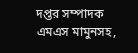দপ্তর সম্পাদক এমএস মামুনসহ,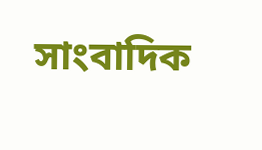সাংবাদিক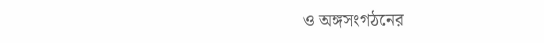ও অঙ্গসংগঠনের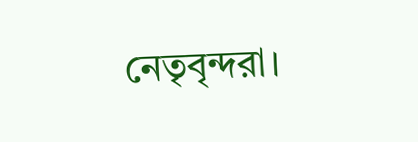নেতৃবৃন্দরা।